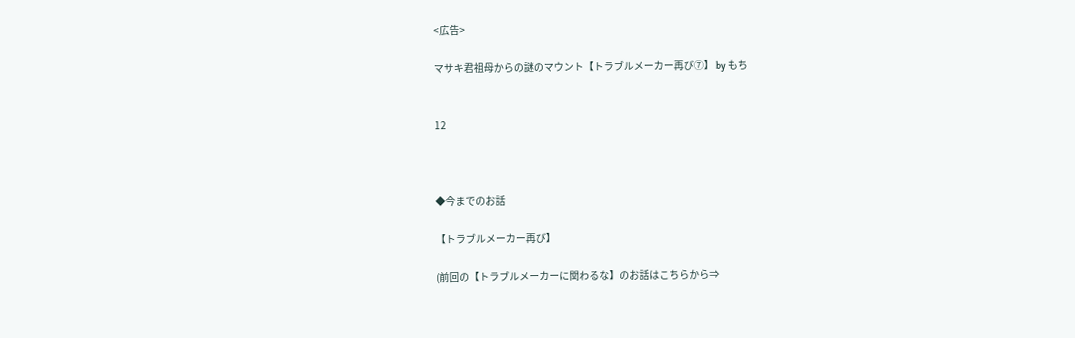<広告>

マサキ君祖母からの謎のマウント【トラブルメーカー再び⑦】 by もち


12



◆今までのお話

【トラブルメーカー再び】

(前回の【トラブルメーカーに関わるな】のお話はこちらから⇒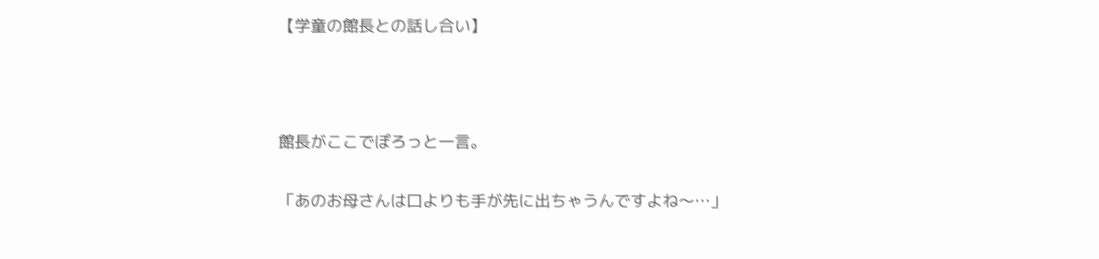【学童の館長との話し合い】



館長がここでぽろっと一言。

「あのお母さんは口よりも手が先に出ちゃうんですよね〜…」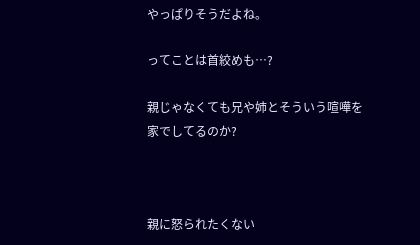やっぱりそうだよね。

ってことは首絞めも…?

親じゃなくても兄や姉とそういう喧嘩を家でしてるのか?



親に怒られたくない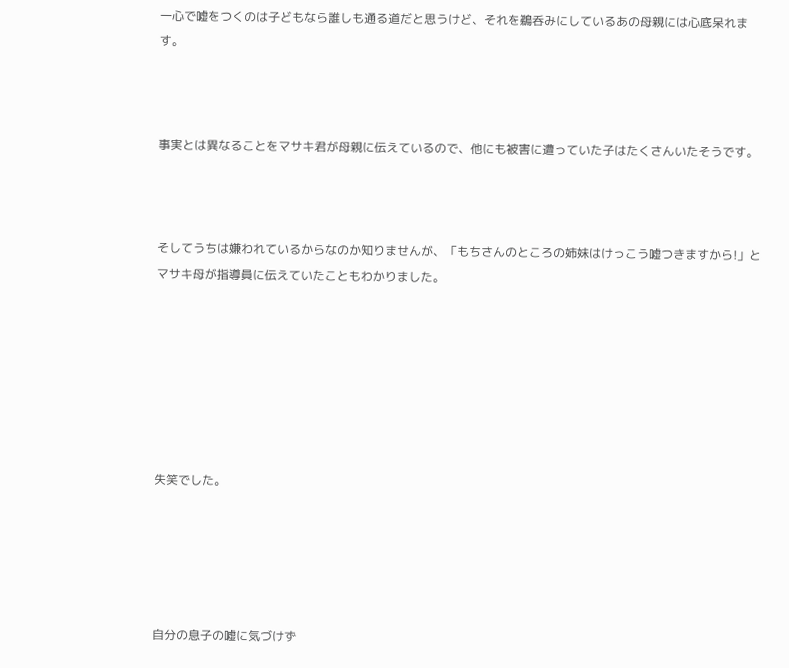一心で嘘をつくのは子どもなら誰しも通る道だと思うけど、それを鵜呑みにしているあの母親には心底呆れます。



事実とは異なることをマサキ君が母親に伝えているので、他にも被害に遭っていた子はたくさんいたそうです。



そしてうちは嫌われているからなのか知りませんが、「もちさんのところの姉妹はけっこう嘘つきますから!」とマサキ母が指導員に伝えていたこともわかりました。







失笑でした。





自分の息子の嘘に気づけず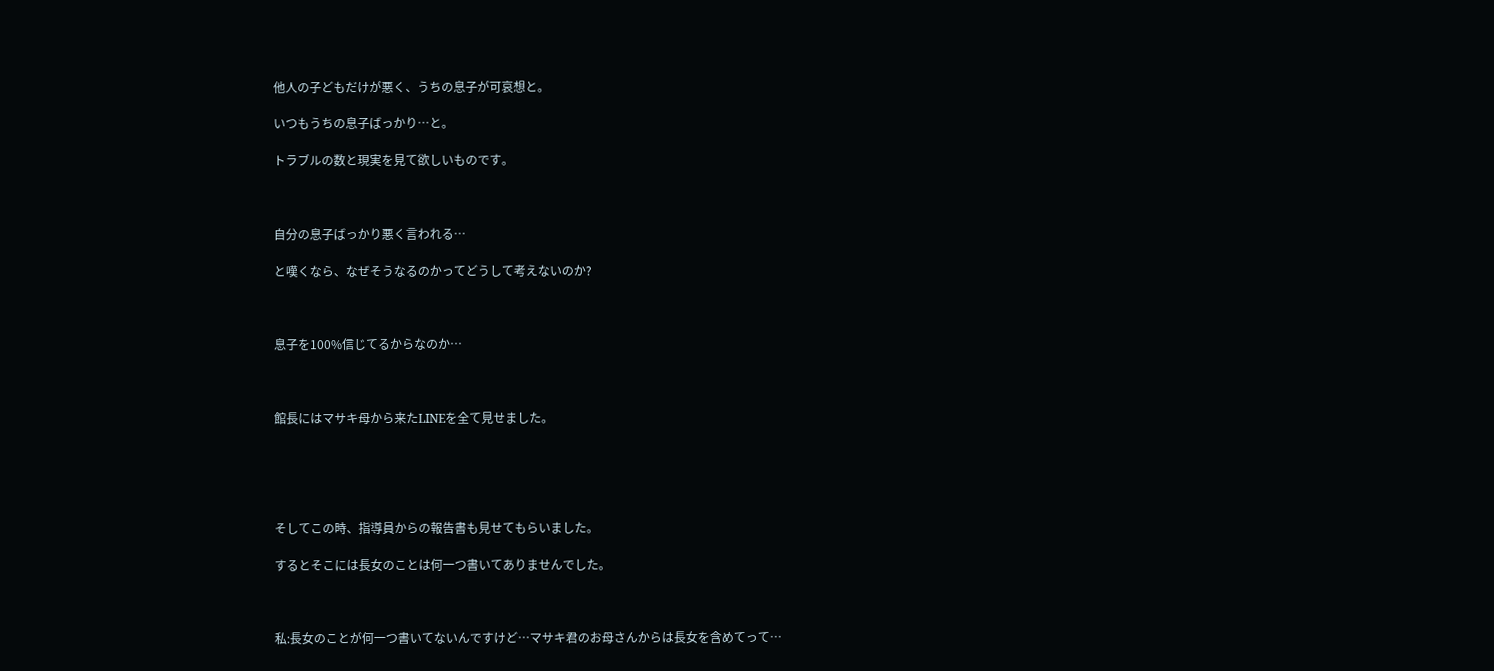他人の子どもだけが悪く、うちの息子が可哀想と。

いつもうちの息子ばっかり…と。

トラブルの数と現実を見て欲しいものです。



自分の息子ばっかり悪く言われる…

と嘆くなら、なぜそうなるのかってどうして考えないのか?



息子を100%信じてるからなのか…



館長にはマサキ母から来たLINEを全て見せました。





そしてこの時、指導員からの報告書も見せてもらいました。

するとそこには長女のことは何一つ書いてありませんでした。



私:長女のことが何一つ書いてないんですけど…マサキ君のお母さんからは長女を含めてって…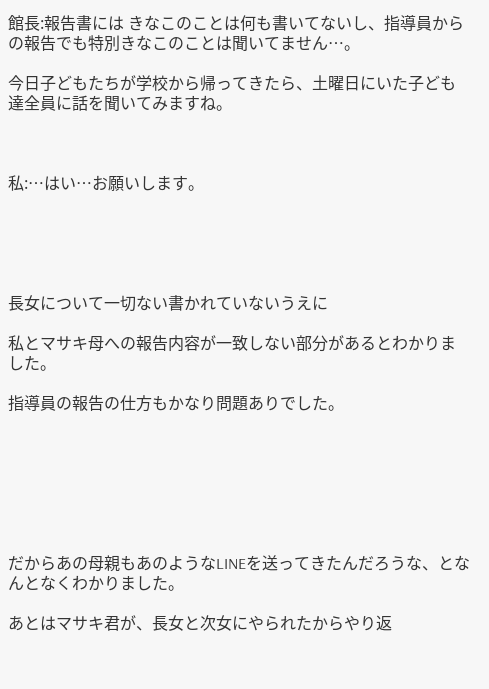館長:報告書には きなこのことは何も書いてないし、指導員からの報告でも特別きなこのことは聞いてません…。

今日子どもたちが学校から帰ってきたら、土曜日にいた子ども達全員に話を聞いてみますね。



私:…はい…お願いします。





長女について一切ない書かれていないうえに

私とマサキ母への報告内容が一致しない部分があるとわかりました。

指導員の報告の仕方もかなり問題ありでした。







だからあの母親もあのようなLINEを送ってきたんだろうな、となんとなくわかりました。

あとはマサキ君が、長女と次女にやられたからやり返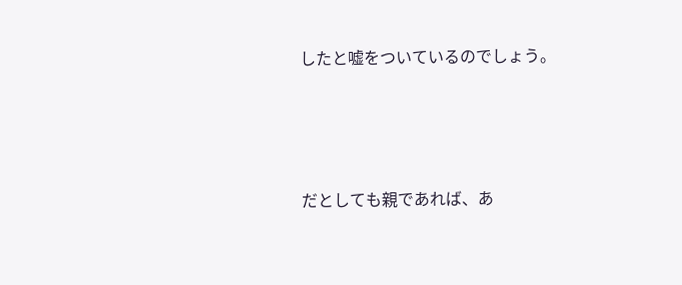したと嘘をついているのでしょう。





だとしても親であれば、あ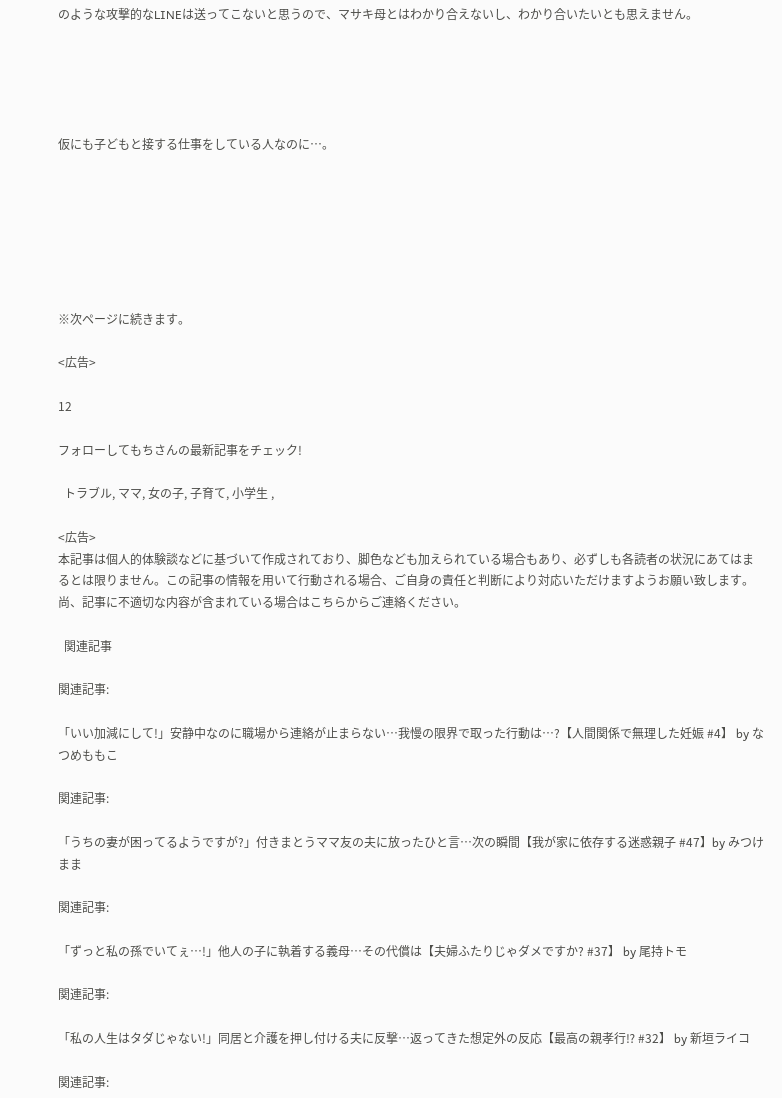のような攻撃的なLINEは送ってこないと思うので、マサキ母とはわかり合えないし、わかり合いたいとも思えません。





仮にも子どもと接する仕事をしている人なのに…。







※次ページに続きます。

<広告>

12

フォローしてもちさんの最新記事をチェック!

  トラブル, ママ, 女の子, 子育て, 小学生 ,

<広告>
本記事は個人的体験談などに基づいて作成されており、脚色なども加えられている場合もあり、必ずしも各読者の状況にあてはまるとは限りません。この記事の情報を用いて行動される場合、ご自身の責任と判断により対応いただけますようお願い致します。 尚、記事に不適切な内容が含まれている場合はこちらからご連絡ください。

  関連記事

関連記事:

「いい加減にして!」安静中なのに職場から連絡が止まらない…我慢の限界で取った行動は…?【人間関係で無理した妊娠 #4】 by なつめももこ

関連記事:

「うちの妻が困ってるようですが?」付きまとうママ友の夫に放ったひと言…次の瞬間【我が家に依存する迷惑親子 #47】by みつけまま

関連記事:

「ずっと私の孫でいてぇ…!」他人の子に執着する義母…その代償は【夫婦ふたりじゃダメですか? #37】 by 尾持トモ

関連記事:

「私の人生はタダじゃない!」同居と介護を押し付ける夫に反撃…返ってきた想定外の反応【最高の親孝行⁉ #32】 by 新垣ライコ

関連記事: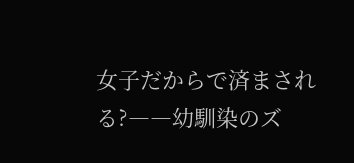女子だからで済まされる?――幼馴染のズ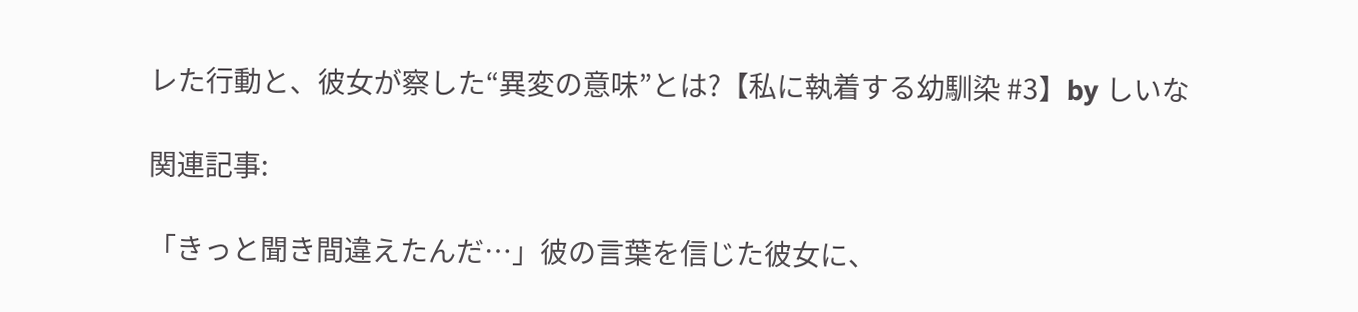レた行動と、彼女が察した“異変の意味”とは?【私に執着する幼馴染 #3】by しいな

関連記事:

「きっと聞き間違えたんだ…」彼の言葉を信じた彼女に、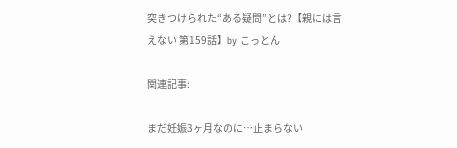突きつけられた“ある疑問”とは?【親には言えない 第159話】by こっとん

関連記事:

まだ妊娠3ヶ月なのに…止まらない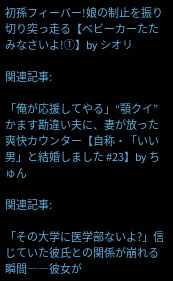初孫フィーバー!娘の制止を振り切り突っ走る【ベビーカーたたみなさいよ!①】by シオリ

関連記事:

「俺が応援してやる」“顎クイ”かます勘違い夫に、妻が放った爽快カウンター【自称・「いい男」と結婚しました #23】by ちゅん

関連記事:

「その大学に医学部ないよ?」信じていた彼氏との関係が崩れる瞬間――彼女が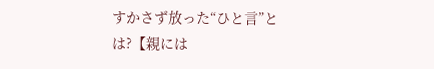すかさず放った“ひと言”とは?【親には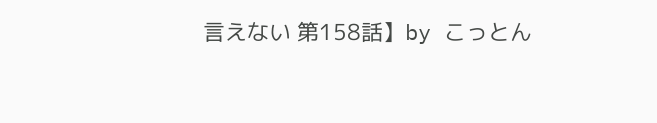言えない 第158話】by こっとん